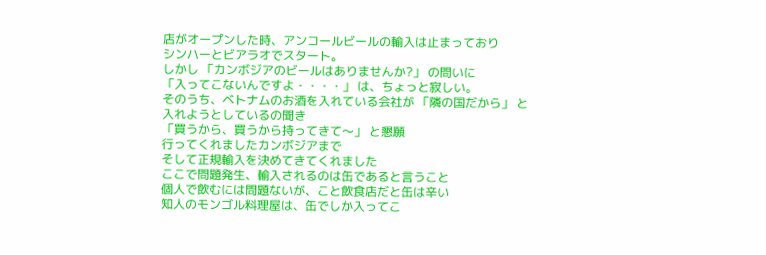店がオープンした時、アンコールビールの輸入は止まっており
シンハーとビアラオでスタート。
しかし 「カンボジアのビールはありませんか?」 の問いに
「入ってこないんですよ・・・・」 は、ちょっと寂しい。
そのうち、ベトナムのお酒を入れている会社が 「隣の国だから」 と
入れようとしているの聞き
「買うから、買うから持ってきて〜」 と懇願
行ってくれましたカンボジアまで
そして正規輸入を決めてきてくれました
ここで問題発生、輸入されるのは缶であると言うこと
個人で飲むには問題ないが、こと飲食店だと缶は辛い
知人のモンゴル料理屋は、缶でしか入ってこ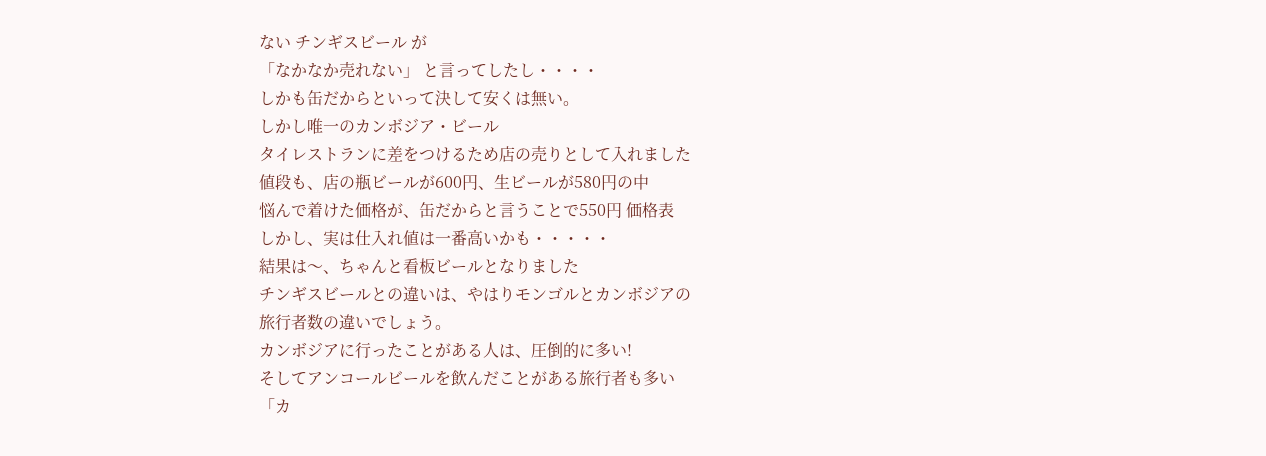ない チンギスビール が
「なかなか売れない」 と言ってしたし・・・・
しかも缶だからといって決して安くは無い。
しかし唯一のカンボジア・ビール
タイレストランに差をつけるため店の売りとして入れました
値段も、店の瓶ビールが600円、生ビールが580円の中
悩んで着けた価格が、缶だからと言うことで550円 価格表
しかし、実は仕入れ値は一番高いかも・・・・・
結果は〜、ちゃんと看板ビールとなりました
チンギスビールとの違いは、やはりモンゴルとカンボジアの
旅行者数の違いでしょう。
カンボジアに行ったことがある人は、圧倒的に多い!
そしてアンコールビールを飲んだことがある旅行者も多い
「カ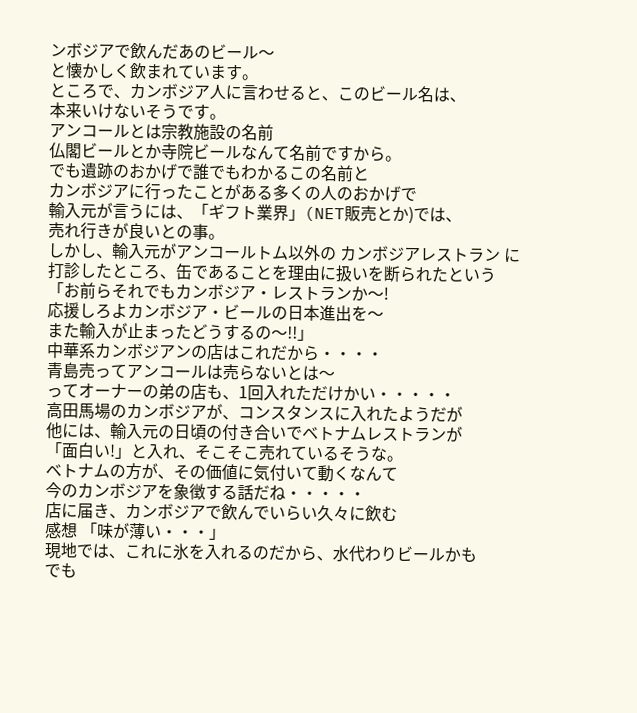ンボジアで飲んだあのビール〜
と懐かしく飲まれています。
ところで、カンボジア人に言わせると、このビール名は、
本来いけないそうです。
アンコールとは宗教施設の名前
仏閣ビールとか寺院ビールなんて名前ですから。
でも遺跡のおかげで誰でもわかるこの名前と
カンボジアに行ったことがある多くの人のおかげで
輸入元が言うには、「ギフト業界」(NET販売とか)では、
売れ行きが良いとの事。
しかし、輸入元がアンコールトム以外の カンボジアレストラン に
打診したところ、缶であることを理由に扱いを断られたという
「お前らそれでもカンボジア・レストランか〜!
応援しろよカンボジア・ビールの日本進出を〜
また輸入が止まったどうするの〜!!」
中華系カンボジアンの店はこれだから・・・・
青島売ってアンコールは売らないとは〜
ってオーナーの弟の店も、1回入れただけかい・・・・・
高田馬場のカンボジアが、コンスタンスに入れたようだが
他には、輸入元の日頃の付き合いでベトナムレストランが
「面白い!」と入れ、そこそこ売れているそうな。
ベトナムの方が、その価値に気付いて動くなんて
今のカンボジアを象徴する話だね・・・・・
店に届き、カンボジアで飲んでいらい久々に飲む
感想 「味が薄い・・・」
現地では、これに氷を入れるのだから、水代わりビールかも
でも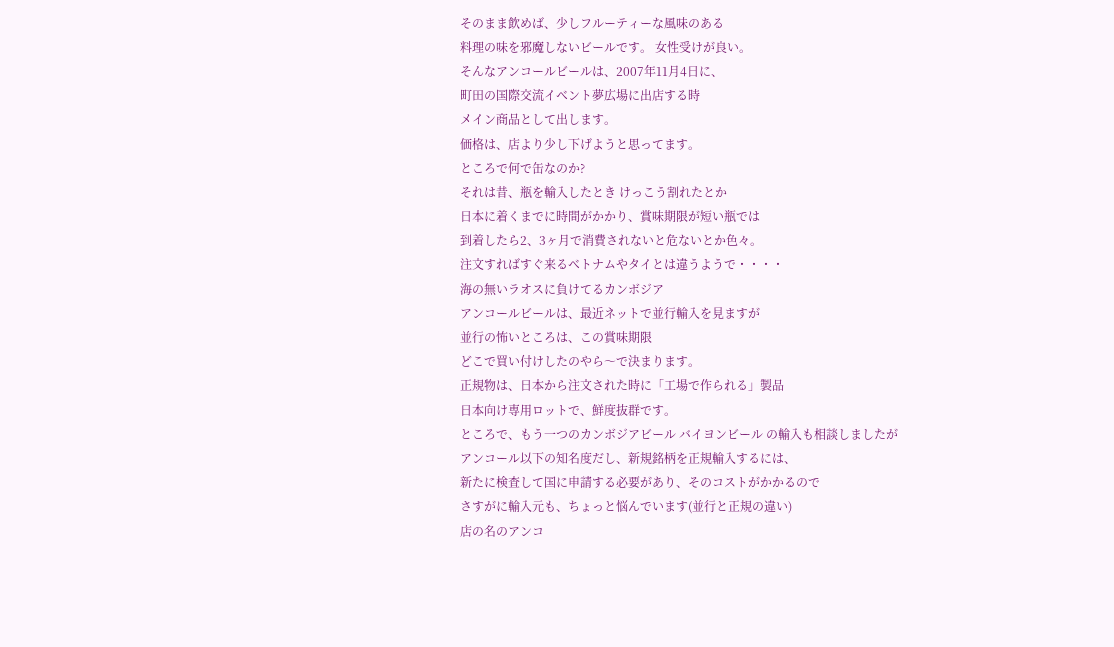そのまま飲めば、少しフルーティーな風味のある
料理の味を邪魔しないビールです。 女性受けが良い。
そんなアンコールビールは、2007年11月4日に、
町田の国際交流イベント夢広場に出店する時
メイン商品として出します。
価格は、店より少し下げようと思ってます。
ところで何で缶なのか?
それは昔、瓶を輸入したとき けっこう割れたとか
日本に着くまでに時間がかかり、賞味期限が短い瓶では
到着したら2、3ヶ月で消費されないと危ないとか色々。
注文すればすぐ来るベトナムやタイとは違うようで・・・・
海の無いラオスに負けてるカンボジア
アンコールビールは、最近ネットで並行輸入を見ますが
並行の怖いところは、この賞味期限
どこで買い付けしたのやら〜で決まります。
正規物は、日本から注文された時に「工場で作られる」製品
日本向け専用ロットで、鮮度抜群です。
ところで、もう一つのカンボジアビール バイヨンビール の輸入も相談しましたが
アンコール以下の知名度だし、新規銘柄を正規輸入するには、
新たに検査して国に申請する必要があり、そのコストがかかるので
さすがに輸入元も、ちょっと悩んでいます(並行と正規の違い)
店の名のアンコ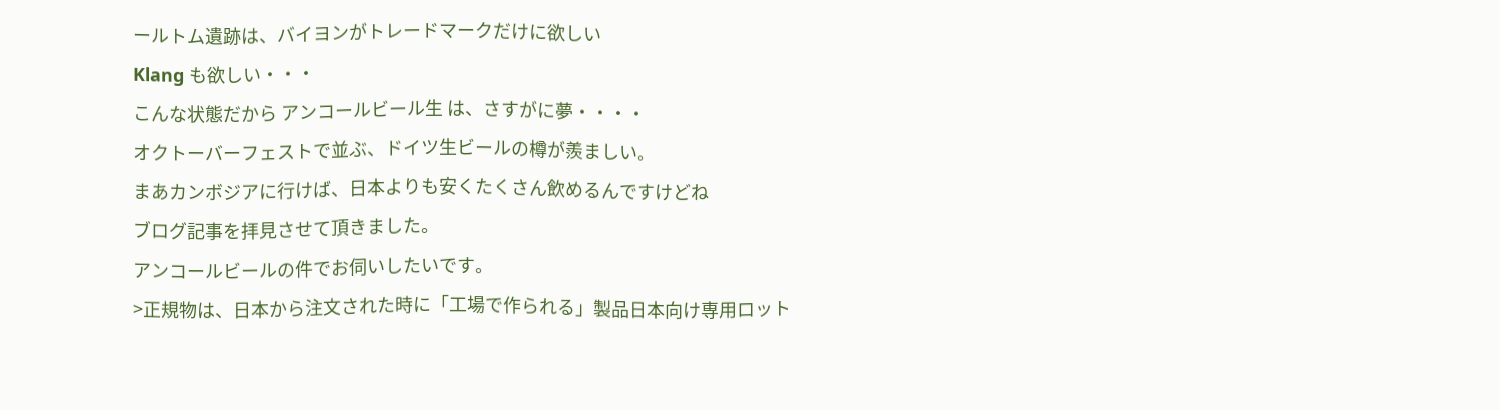ールトム遺跡は、バイヨンがトレードマークだけに欲しい
Klang も欲しい・・・
こんな状態だから アンコールビール生 は、さすがに夢・・・・
オクトーバーフェストで並ぶ、ドイツ生ビールの樽が羨ましい。
まあカンボジアに行けば、日本よりも安くたくさん飲めるんですけどね
ブログ記事を拝見させて頂きました。
アンコールビールの件でお伺いしたいです。
>正規物は、日本から注文された時に「工場で作られる」製品日本向け専用ロット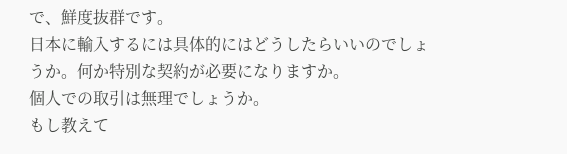で、鮮度抜群です。
日本に輸入するには具体的にはどうしたらいいのでしょうか。何か特別な契約が必要になりますか。
個人での取引は無理でしょうか。
もし教えて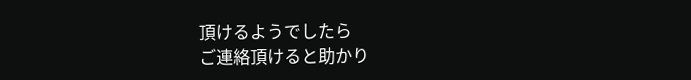頂けるようでしたら
ご連絡頂けると助かり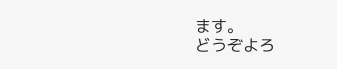ます。
どうぞよろ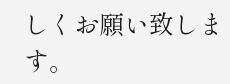しくお願い致します。